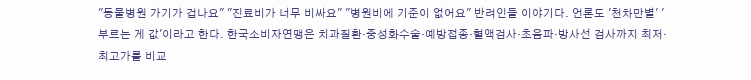"동물병원 가기가 겁나요" "진료비가 너무 비싸요" "병원비에 기준이 없어요" 반려인들 이야기다. 언론도 '천차만별' '부르는 게 값'이라고 한다. 한국소비자연맹은 치과질환·중성화수술·예방접종·혈액검사·초음파·방사선 검사까지 최저·최고가를 비교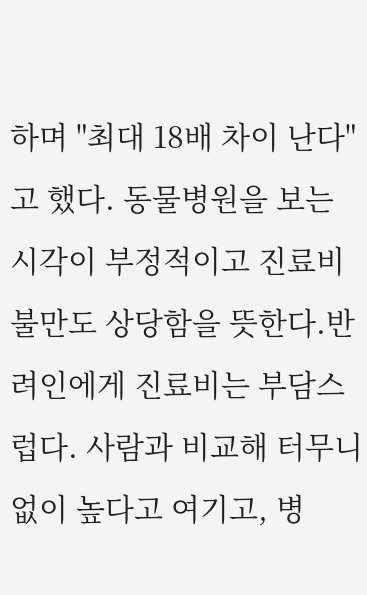하며 "최대 18배 차이 난다"고 했다. 동물병원을 보는 시각이 부정적이고 진료비 불만도 상당함을 뜻한다.반려인에게 진료비는 부담스럽다. 사람과 비교해 터무니없이 높다고 여기고, 병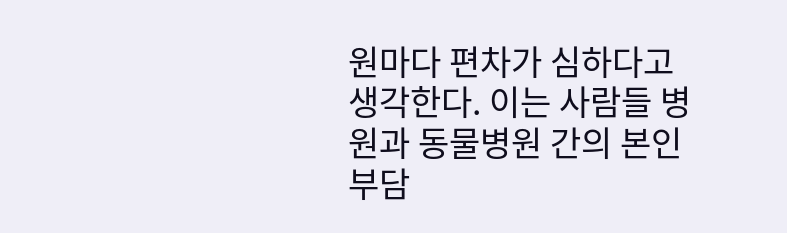원마다 편차가 심하다고 생각한다. 이는 사람들 병원과 동물병원 간의 본인 부담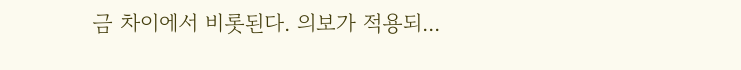금 차이에서 비롯된다. 의보가 적용되...